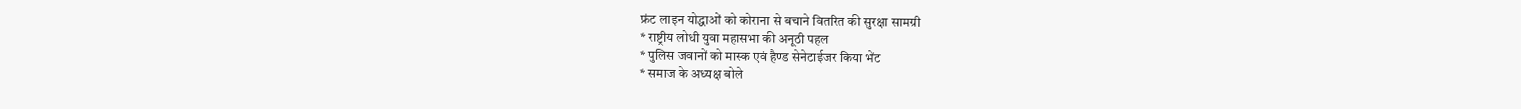फ्रंट लाइन योद्धाओं को कोराना से बचाने वितरित की सुरक्षा सामग्री
* राष्ट्रीय लोधी युवा महासभा की अनूठी पहल
* पुलिस जवानों को मास्क एवं हैण्ड सेनेटाईजर किया भेंट
* समाज के अध्यक्ष बोले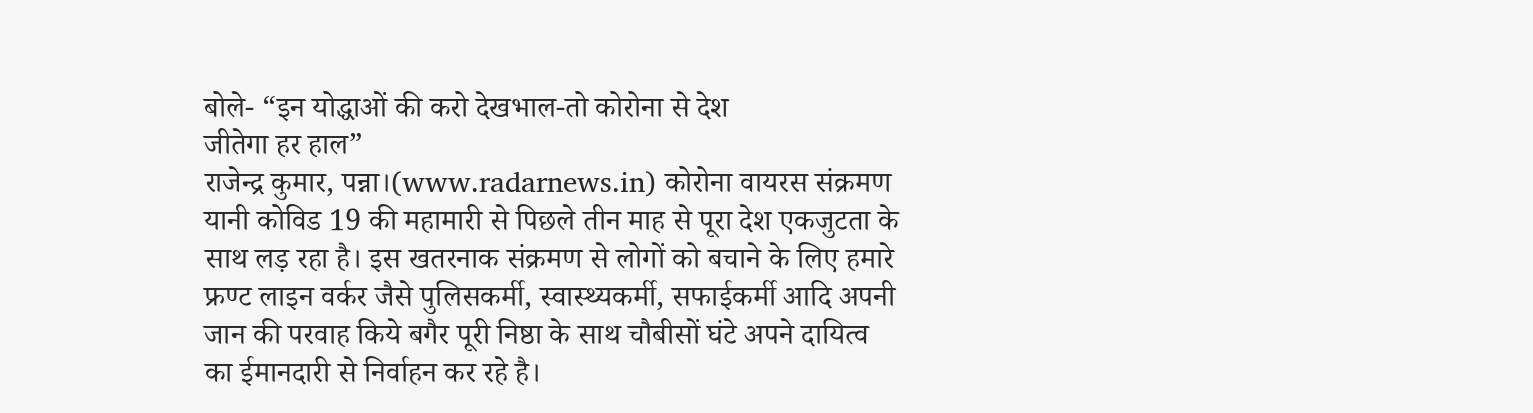बोले- “इन योद्धाओं की करो देखभाल-तो कोरोना से देश
जीतेगा हर हाल”
राजेन्द्र कुमार, पन्ना।(www.radarnews.in) कोरोना वायरस संक्रमण यानी कोविड 19 की महामारी से पिछले तीन माह से पूरा देश एकजुटता के साथ लड़ रहा है। इस खतरनाक संक्रमण से लोगों को बचाने के लिए हमारे फ्रण्ट लाइन वर्कर जैसे पुलिसकर्मी, स्वास्थ्यकर्मी, सफाईकर्मी आदि अपनी जान की परवाह किये बगैर पूरी निष्ठा के साथ चौबीसों घंटे अपने दायित्व का ईमानदारी से निर्वाहन कर रहे है।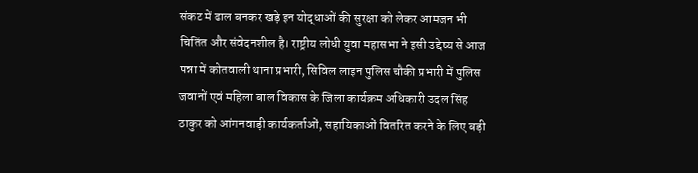संकट में ढाल बनकर खड़े इन योद्धाओं की सुरक्षा को लेकर आमजन भी चितिंत और संवेदनशील है। राष्ट्रीय लोधी युवा महासभा ने इसी उद्देष्य से आज पन्ना में कोतवाली थाना प्रभारी, सिविल लाइन पुलिस चौकी प्रभारी में पुलिस जवानों एवं महिला बाल विकास के जिला कार्यक्रम अधिकारी उदल सिंह ठाकुर को आंगनवाड़ी कार्यकर्ताओं, सहायिकाओं वितरित करने के लिए बड़ी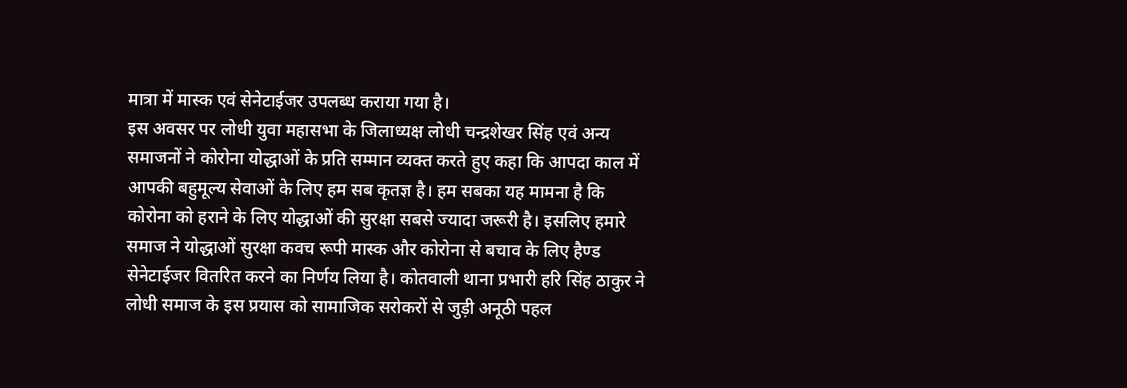मात्रा में मास्क एवं सेनेटाईजर उपलब्ध कराया गया है।
इस अवसर पर लोधी युवा महासभा के जिलाध्यक्ष लोधी चन्द्रशेखर सिंह एवं अन्य समाजनों ने कोरोना योद्धाओं के प्रति सम्मान व्यक्त करते हुए कहा कि आपदा काल में आपकी बहुमूल्य सेवाओं के लिए हम सब कृतज्ञ है। हम सबका यह मामना है कि कोरोना को हराने के लिए योद्धाओं की सुरक्षा सबसे ज्यादा जरूरी है। इसलिए हमारे समाज ने योद्धाओं सुरक्षा कवच रूपी मास्क और कोरोना से बचाव के लिए हैण्ड सेनेटाईजर वितरित करने का निर्णय लिया है। कोतवाली थाना प्रभारी हरि सिंह ठाकुर ने लोधी समाज के इस प्रयास को सामाजिक सरोकरों से जुड़ी अनूठी पहल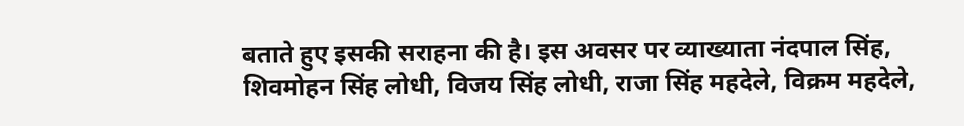बताते हुए इसकी सराहना की है। इस अवसर पर व्याख्याता नंदपाल सिंह, शिवमोहन सिंह लोधी, विजय सिंह लोधी, राजा सिंह महदेले, विक्रम महदेले,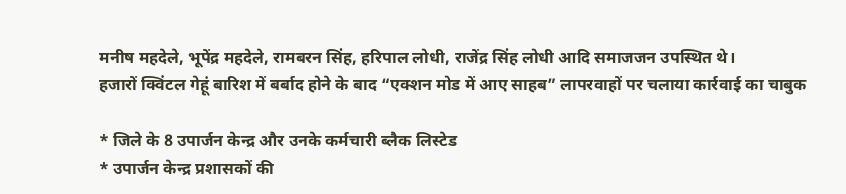मनीष महदेले, भूपेंद्र महदेले, रामबरन सिंह, हरिपाल लोधी, राजेंद्र सिंह लोधी आदि समाजजन उपस्थित थे।
हजारों क्विंटल गेहूं बारिश में बर्बाद होने के बाद “एक्शन मोड में आए साहब” लापरवाहों पर चलाया कार्रवाई का चाबुक

* जिले के 8 उपार्जन केन्द्र और उनके कर्मचारी ब्लैक लिस्टेड
* उपार्जन केन्द्र प्रशासकों की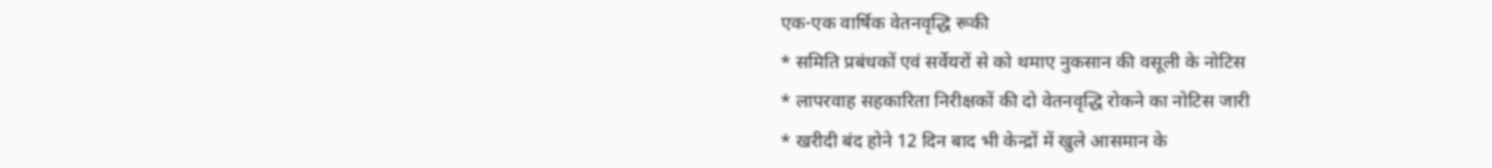एक-एक वार्षिक वेतनवृद्धि रूकी
* समिति प्रबंधकों एवं सर्वेयरों से को थमाए नुकसान की वसूली के नोटिस
* लापरवाह सहकारिता निरीक्षकों की दो वेतनवृद्धि रोकने का नोटिस जारी
* खरीदी बंद होने 12 दिन बाद भी केन्द्रों में खुले आसमान के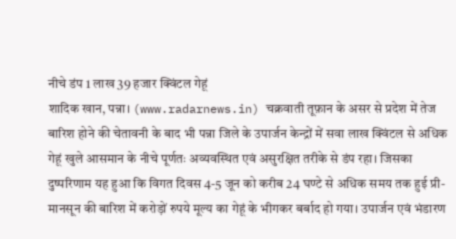नीचे डंप 1 लाख 39 हजार क्विंटल गेहूं
शादिक खान, पन्ना। (www.radarnews.in) चक्रवाती तूफ़ान के असर से प्रदेश में तेज बारिश होने की चेतावनी के बाद भी पन्ना जिले के उपार्जन केन्द्रों में सवा लाख क्विंटल से अधिक गेहूं खुले आसमान के नीचे पूर्णतः अव्यवस्थित एवं असुरक्षित तरीके से डंप रहा। जिसका दुष्परिणाम यह हुआ कि विगत दिवस 4-5 जून को करीब 24 घण्टे से अधिक समय तक हुई प्री-मानसून की बारिश में करोड़ों रुपये मूल्य का गेहूं के भीगकर बर्बाद हो गया। उपार्जन एवं भंडारण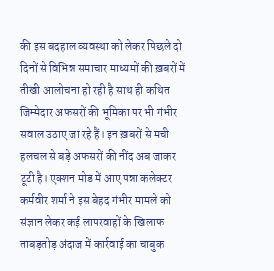की इस बदहाल व्यवस्था को लेकर पिछले दो दिनों से विभिन्न समाचार माध्यमों की ख़बरों में तीखी आलोचना हो रही है साथ ही कथित जिम्मेदार अफसरों की भूमिका पर भी गंभीर सवाल उठाए जा रहे हैं। इन ख़बरों से मची हलचल से बड़े अफसरों की नींद अब जाकर टूटी है। एक्शन मोड में आए पन्ना कलेक्टर कर्मवीर शर्मा ने इस बेहद गंभीर मामले को संज्ञान लेकर कई लापरवाहों के खिलाफ ताबड़तोड़ अंदाज में कार्रवाई का चाबुक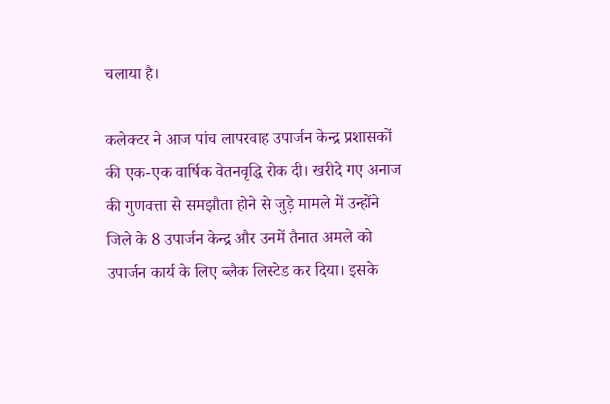चलाया है।

कलेक्टर ने आज पांच लापरवाह उपार्जन केन्द्र प्रशासकों की एक-एक वार्षिक वेतनवृद्धि रोक दी। खरीदे गए अनाज की गुणवत्ता से समझौता होने से जुड़े मामले में उन्होंने जिले के 8 उपार्जन केन्द्र और उनमें तैनात अमले को उपार्जन कार्य के लिए ब्लैक लिस्टेड कर दिया। इसके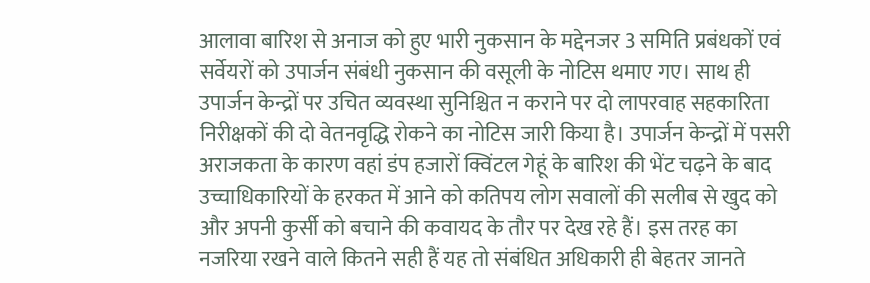आलावा बारिश से अनाज को हुए भारी नुकसान के मद्देनजर 3 समिति प्रबंधकों एवं सर्वेयरों को उपार्जन संबंधी नुकसान की वसूली के नोटिस थमाए गए। साथ ही उपार्जन केन्द्रों पर उचित व्यवस्था सुनिश्चित न कराने पर दो लापरवाह सहकारिता निरीक्षकों की दो वेतनवृद्धि रोकने का नोटिस जारी किया है। उपार्जन केन्द्रों में पसरी अराजकता के कारण वहां डंप हजारों क्विंटल गेहूं के बारिश की भेंट चढ़ने के बाद उच्चाधिकारियों के हरकत में आने को कतिपय लोग सवालों की सलीब से खुद को और अपनी कुर्सी को बचाने की कवायद के तौर पर देख रहे हैं। इस तरह का नजरिया रखने वाले कितने सही हैं यह तो संबंधित अधिकारी ही बेहतर जानते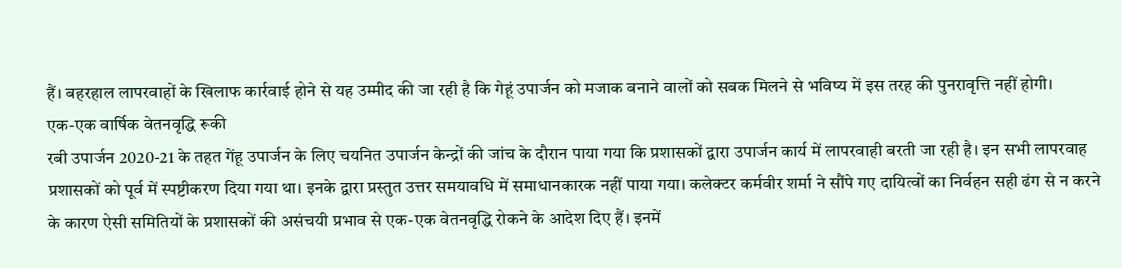हैं। बहरहाल लापरवाहों के खिलाफ कार्रवाई होने से यह उम्मीद की जा रही है कि गेहूं उपार्जन को मजाक बनाने वालों को सबक मिलने से भविष्य में इस तरह की पुनरावृत्ति नहीं होगी।
एक-एक वार्षिक वेतनवृद्धि रूकी
रबी उपार्जन 2020-21 के तहत गेंहू उपार्जन के लिए चयनित उपार्जन केन्द्रों की जांच के दौरान पाया गया कि प्रशासकों द्वारा उपार्जन कार्य में लापरवाही बरती जा रही है। इन सभी लापरवाह प्रशासकों को पूर्व में स्पष्टीकरण दिया गया था। इनके द्वारा प्रस्तुत उत्तर समयावधि में समाधानकारक नहीं पाया गया। कलेक्टर कर्मवीर शर्मा ने सौंपे गए दायित्वों का निर्वहन सही ढंग से न करने के कारण ऐसी समितियों के प्रशासकों की असंचयी प्रभाव से एक-एक वेतनवृद्धि रोकने के आदेश दिए हैं। इनमें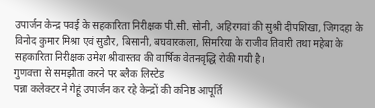उपार्जन केन्द्र पवई के सहकारिता निरीक्षक पी.सी. सोनी, अहिरगवां की सुश्री दीपशिखा, जिगदहा के विनोद कुमार मिश्रा एवं सुडौर, बिसानी, बघवारकला, सिमरिया के राजीव तिवारी तथा महेबा के सहकारिता निरीक्षक उमेश श्रीवास्तव की वार्षिक वेतनवृद्धि रोकी गयी है।
गुणवत्ता से समझौता करने पर ब्लैक लिस्टेड
पन्ना कलेक्टर ने गेहूं उपार्जन कर रहे केन्द्रों की कनिष्ठ आपूर्ति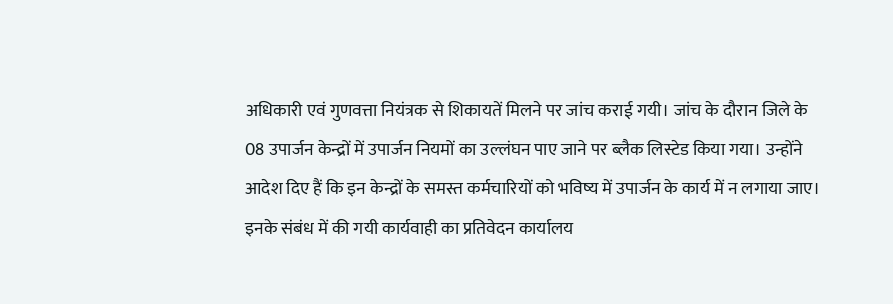अधिकारी एवं गुणवत्ता नियंत्रक से शिकायतें मिलने पर जांच कराई गयी। जांच के दौरान जिले के 08 उपार्जन केन्द्रों में उपार्जन नियमों का उल्लंघन पाए जाने पर ब्लैक लिस्टेड किया गया। उन्होंने आदेश दिए हैं कि इन केन्द्रों के समस्त कर्मचारियों को भविष्य में उपार्जन के कार्य में न लगाया जाए। इनके संबंध में की गयी कार्यवाही का प्रतिवेदन कार्यालय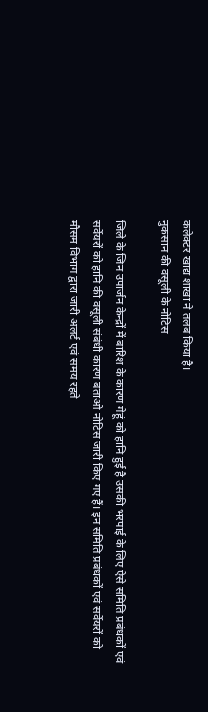कलेक्टर खाद्य शाखा ने तलब किया है।
नुकसान की वसूली के नोटिस

जिले के जिन उपार्जन केन्द्रों में बारिश के कारण गेहूं को हानि हुई है उसकी भरपाई के लिए ऐसे समिति प्रबंधकों एवं सर्वेयरों को हानि की वसूली संबंधी कारण बताओ नोटिस जारी किए गए हैं। इन समिति प्रबंधकों एवं सर्वेयरों को मौसम विभाग द्वारा जारी अलर्ट एवं समय रहते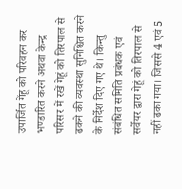उपार्जित गेंहू को परिवहन कर भण्डारित करने अथवा केन्द्र परिसर में रखें गेहूं को तिरपाल से ढकने की व्यवस्था सुनिश्चित करने के निर्देश दिए गए थे। किन्तु संबंधित समिति प्रबंधक एवं सर्वेयर द्वारा गेहूं को तिरपाल से नहीं ढका गया। जिससे 4 एवं 5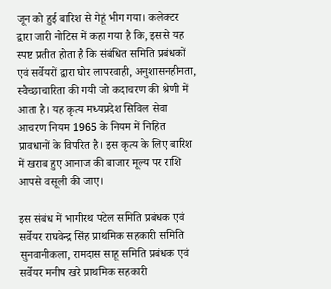जून को हुई बारिश से गेहूं भीग गया। कलेक्टर द्वारा जारी नोटिस में कहा गया है कि, इससे यह स्पष्ट प्रतीत होता है कि संबंधित समिति प्रबंधकों एवं सर्वेयरों द्वारा घोर लापरवाही, अनुशासनहीनता, स्वैच्छाचारिता की गयी जो कदाचरण की श्रेणी में आता है। यह कृत्य मध्यप्रदेश सिविल सेवा आचरण नियम 1965 के नियम में निहित प्रावधानों के विपरित है। इस कृत्य के लिए बारिश में खराब हुए आनाज की बाजार मूल्य पर राशि आपसे वसूली की जाए।

इस संबंध में भागीरथ पटेल समिति प्रबंधक एवं सर्वेयर राघवेन्द्र सिंह प्राथमिक सहकारी समिति सुनवानीकला, रामदास साहू समिति प्रबंधक एवं सर्वेयर मनीष खरे प्राथमिक सहकारी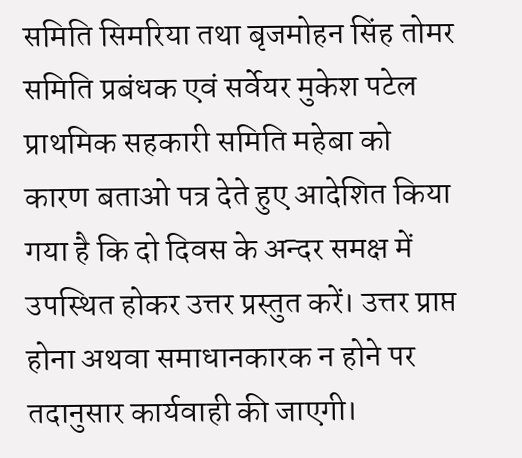समिति सिमरिया तथा बृजमोहन सिंह तोमर समिति प्रबंधक एवं सर्वेयर मुकेश पटेल प्राथमिक सहकारी समिति महेबा को कारण बताओ पत्र देते हुए आदेशित किया गया है कि दो दिवस के अन्दर समक्ष में उपस्थित होकर उत्तर प्रस्तुत करें। उत्तर प्राप्त होना अथवा समाधानकारक न होने पर तदानुसार कार्यवाही की जाएगी।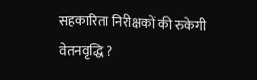सहकारिता निरीक्षकों की रुकेगी वेतनवृद्धि ?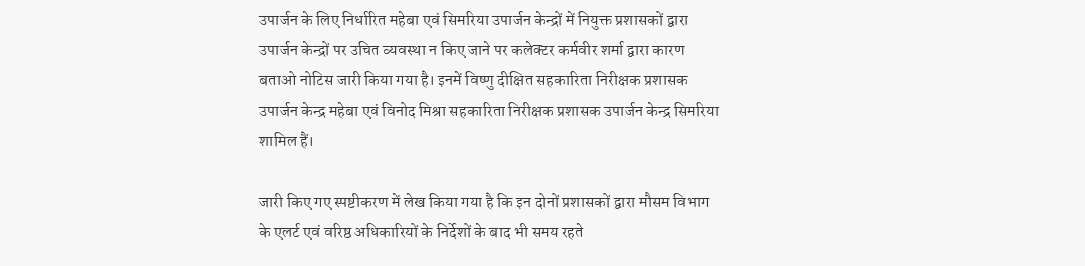उपार्जन के लिए निर्धारित महेबा एवं सिमरिया उपार्जन केन्द्रों में नियुक्त प्रशासकों द्वारा उपार्जन केन्द्रों पर उचित व्यवस्था न किए जाने पर कलेक्टर कर्मवीर शर्मा द्वारा कारण बताओ नोटिस जारी किया गया है। इनमें विष्णु दीक्षित सहकारिता निरीक्षक प्रशासक उपार्जन केन्द्र महेबा एवं विनोद मिश्रा सहकारिता निरीक्षक प्रशासक उपार्जन केन्द्र सिमरिया शामिल हैं।

जारी किए गए स्पष्टीकरण में लेख किया गया है कि इन दोनों प्रशासकों द्वारा मौसम विभाग के एलर्ट एवं वरिष्ठ अधिकारियों के निर्देशों के बाद भी समय रहते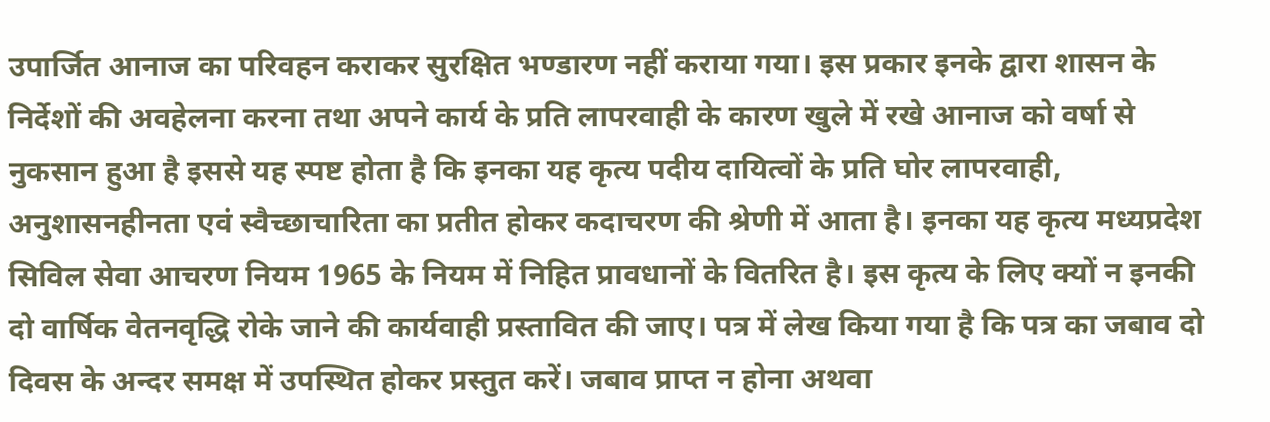उपार्जित आनाज का परिवहन कराकर सुरक्षित भण्डारण नहीं कराया गया। इस प्रकार इनके द्वारा शासन के निर्देशों की अवहेलना करना तथा अपने कार्य के प्रति लापरवाही के कारण खुले में रखे आनाज को वर्षा से नुकसान हुआ है इससे यह स्पष्ट होता है कि इनका यह कृत्य पदीय दायित्वों के प्रति घोर लापरवाही, अनुशासनहीनता एवं स्वैच्छाचारिता का प्रतीत होकर कदाचरण की श्रेणी में आता है। इनका यह कृत्य मध्यप्रदेश सिविल सेवा आचरण नियम 1965 के नियम में निहित प्रावधानों के वितरित है। इस कृत्य के लिए क्यों न इनकी दो वार्षिक वेतनवृद्धि रोके जाने की कार्यवाही प्रस्तावित की जाए। पत्र में लेख किया गया है कि पत्र का जबाव दो दिवस के अन्दर समक्ष में उपस्थित होकर प्रस्तुत करें। जबाव प्राप्त न होना अथवा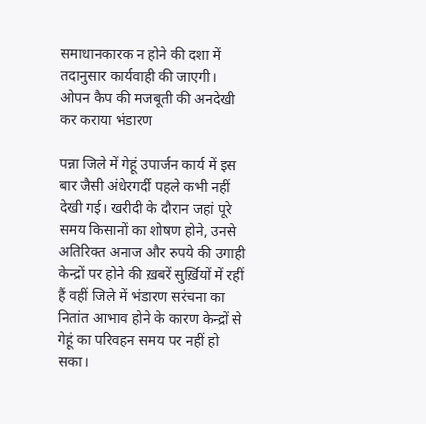समाधानकारक न होने की दशा में तदानुसार कार्यवाही की जाएगी।
ओपन कैप की मजबूती की अनदेखी कर कराया भंडारण

पन्ना जिले में गेहूं उपार्जन कार्य में इस बार जैसी अंधेरगर्दी पहले कभी नहीं देखी गई। खरीदी के दौरान जहां पूरे समय किसानों का शोषण होने, उनसे अतिरिक्त अनाज और रुपये की उगाही केन्द्रों पर होने की ख़बरें सुर्ख़ियों में रहीं हैं वहीं जिले में भंडारण सरंचना का नितांत आभाव होने के कारण केन्द्रों से गेहूं का परिवहन समय पर नहीं हो सका।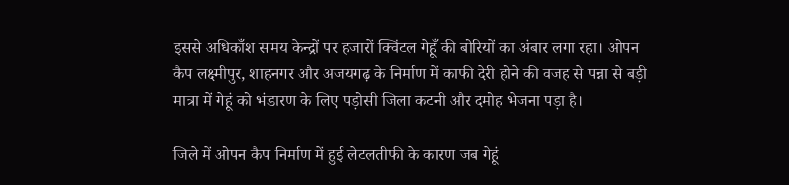इससे अधिकाँश समय केन्द्रों पर हजारों क्विंटल गेहूँ की बोरियों का अंबार लगा रहा। ओपन कैप लक्ष्मीपुर, शाहनगर और अजयगढ़ के निर्माण में काफी देरी होने की वजह से पन्ना से बड़ी मात्रा में गेहूं को भंडारण के लिए पड़ोसी जिला कटनी और दमोह भेजना पड़ा है।

जिले में ओपन कैप निर्माण में हुई लेटलतीफी के कारण जब गेहूं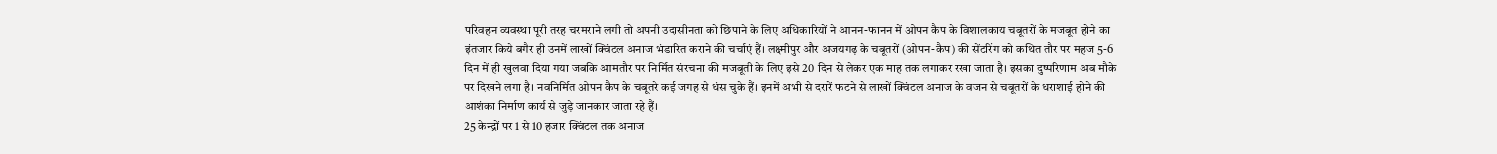परिवहन व्यवस्था पूरी तरह चरमराने लगी तो अपनी उदासीनता को छिपाने के लिए अधिकारियों ने आनन-फानन में ओपन कैप के विशालकाय चबूतरों के मजबूत होने का इंतजार किये बगैर ही उनमें लाखों क्विंटल अनाज भंडारित कराने की चर्चाएं हैं। लक्ष्मीपुर और अजयगढ़ के चबूतरों (ओपन-कैप) की सेंटरिंग को कथित तौर पर महज 5-6 दिन में ही खुलवा दिया गया जबकि आमतौर पर निर्मित संरचना की मजबूती के लिए इसे 20 दिन से लेकर एक माह तक लगाकर रखा जाता है। इसका दुष्परिणाम अब मौके पर दिखने लगा है। नवनिर्मित ओपन कैप के चबूतरे कई जगह से धंस चुके हैं। इनमें अभी से दरारें फटने से लाखों क्विंटल अनाज के वजन से चबूतरों के धराशाई होने की आशंका निर्माण कार्य से जुड़े जानकार जाता रहे हैं।
25 केन्द्रों पर 1 से 10 हजार क्विंटल तक अनाज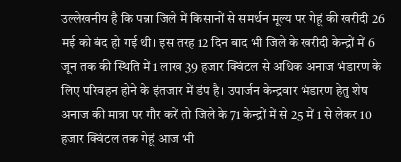उल्लेखनीय है कि पन्ना जिले में किसानों से समर्थन मूल्य पर गेहूं की खरीदी 26 मई को बंद हो गई थी। इस तरह 12 दिन बाद भी जिले के खरीदी केन्द्रों में 6 जून तक की स्थिति में 1 लाख 39 हजार क्विंटल से अधिक अनाज भंडारण के लिए परिवहन होने के इंतजार में डंप है। उपार्जन केन्द्रवार भंडारण हेतु शेष अनाज की मात्रा पर गौर करें तो जिले के 71 केन्द्रों में से 25 में 1 से लेकर 10 हजार क्विंटल तक गेहूं आज भी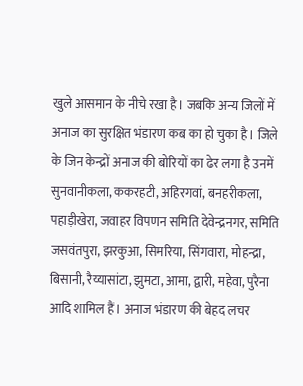खुले आसमान के नीचे रखा है। जबकि अन्य जिलों में अनाज का सुरक्षित भंडारण कब का हो चुका है। जिले के जिन केन्द्रों अनाज की बोरियों का ढेर लगा है उनमें सुनवानीकला, ककरहटी, अहिरगवां, बनहरीकला, पहाड़ीखेरा, जवाहर विपणन समिति देवेन्द्रनगर, समिति जसवंतपुरा, झरकुआ, सिमरिया, सिंगवारा, मोहन्द्रा, बिसानी, रैय्यासांटा, झुमटा, आमा, द्वारी, महेवा, पुरैना आदि शामिल हैं। अनाज भंडारण की बेहद लचर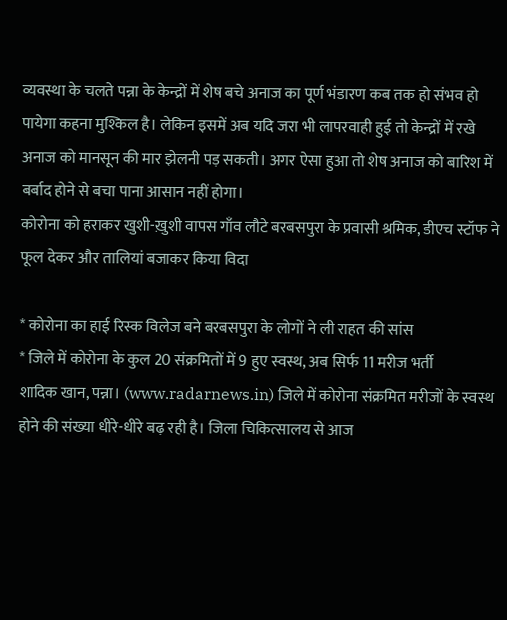व्यवस्था के चलते पन्ना के केन्द्रों में शेष बचे अनाज का पूर्ण भंडारण कब तक हो संभव हो पायेगा कहना मुश्किल है। लेकिन इसमें अब यदि जरा भी लापरवाही हुई तो केन्द्रों में रखे अनाज को मानसून की मार झेलनी पड़ सकती। अगर ऐसा हुआ तो शेष अनाज को बारिश में बर्बाद होने से बचा पाना आसान नहीं होगा।
कोरोना को हराकर खुशी-ख़ुशी वापस गाँव लौटे बरबसपुरा के प्रवासी श्रमिक, डीएच स्टॉफ ने फूल देकर और तालियां बजाकर किया विदा

* कोरोना का हाई रिस्क विलेज बने बरबसपुरा के लोगों ने ली राहत की सांस
* जिले में कोरोना के कुल 20 संक्रमितों में 9 हुए स्वस्थ, अब सिर्फ 11 मरीज भर्ती
शादिक खान, पन्ना। (www.radarnews.in) जिले में कोरोना संक्रमित मरीजों के स्वस्थ होने की संख्या धीरे-धीरे बढ़ रही है। जिला चिकित्सालय से आज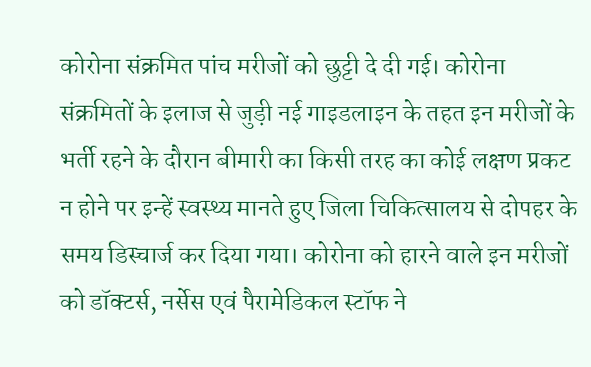कोरोना संक्रमित पांच मरीजों को छुट्टी दे दी गई। कोरोना संक्रमितों के इलाज से जुड़ी नई गाइडलाइन के तहत इन मरीजों के भर्ती रहने के दौरान बीमारी का किसी तरह का कोई लक्षण प्रकट न होने पर इन्हें स्वस्थ्य मानते हुए जिला चिकित्सालय से दोपहर के समय डिस्चार्ज कर दिया गया। कोरोना को हारने वाले इन मरीजों को डॉक्टर्स, नर्सेस एवं पैरामेडिकल स्टॉफ ने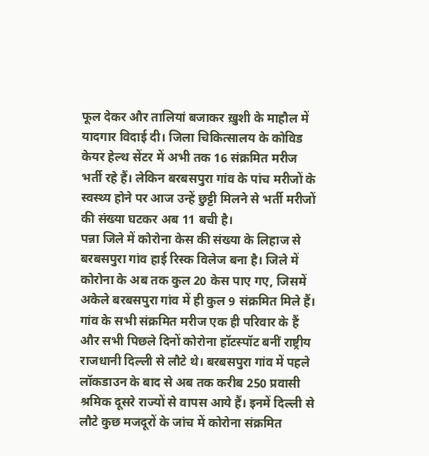फूल देकर और तालियां बजाकर ख़ुशी के माहौल में यादगार विदाई दी। जिला चिकित्सालय के कोविड केयर हेल्थ सेंटर में अभी तक 16 संक्रमित मरीज भर्ती रहे हैं। लेकिन बरबसपुरा गांव के पांच मरीजों के स्वस्थ्य होने पर आज उन्हें छुट्टी मिलने से भर्ती मरीजों की संख्या घटकर अब 11 बची है।
पन्ना जिले में कोरोना केस की संख्या के लिहाज से बरबसपुरा गांव हाई रिस्क विलेज बना है। जिले में कोरोना के अब तक कुल 20 केस पाए गए, जिसमें अकेले बरबसपुरा गांव में ही कुल 9 संक्रमित मिले हैं। गांव के सभी संक्रमित मरीज एक ही परिवार के हैं और सभी पिछले दिनों कोरोना हॉटस्पॉट बनीं राष्ट्रीय राजधानी दिल्ली से लौटे थे। बरबसपुरा गांव में पहले लॉकडाउन के बाद से अब तक करीब 250 प्रवासी श्रमिक दूसरे राज्यों से वापस आये हैं। इनमें दिल्ली से लौटे कुछ मजदूरों के जांच में कोरोना संक्रमित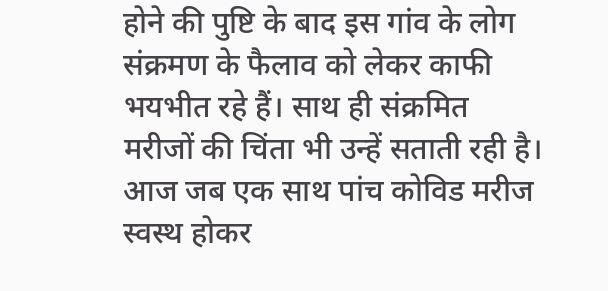होने की पुष्टि के बाद इस गांव के लोग संक्रमण के फैलाव को लेकर काफी भयभीत रहे हैं। साथ ही संक्रमित मरीजों की चिंता भी उन्हें सताती रही है। आज जब एक साथ पांच कोविड मरीज स्वस्थ होकर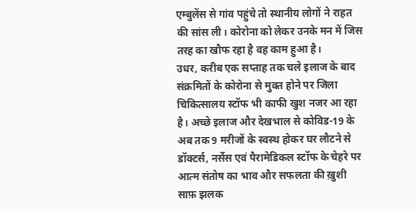एम्बुलेंस से गांव पहुंचे तो स्थानीय लोगों ने राहत की सांस ली। कोरोना को लेकर उनके मन में जिस तरह का खौफ रहा है वह काम हुआ है।
उधर, करीब एक सप्ताह तक चले इलाज के बाद संक्रमितों के कोरोना से मुक्त होने पर जिला चिकित्सालय स्टॉफ भी काफी खुश नजर आ रहा है। अच्छे इलाज और देखभाल से कोविड-19 के अब तक 9 मरीजों के स्वस्थ होकर घर लौटने से डॉक्टर्स, नर्सेस एवं पैरामेडिकल स्टॉफ के चेहरे पर आत्म संतोष का भाव और सफलता की ख़ुशी साफ़ झलक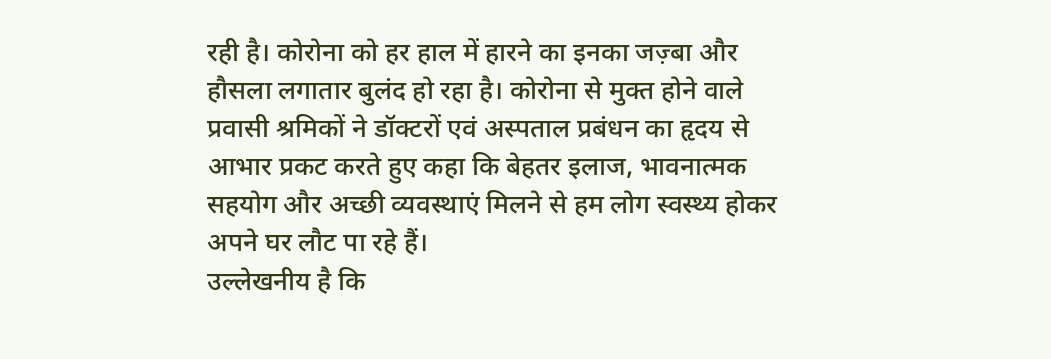रही है। कोरोना को हर हाल में हारने का इनका जज़्बा और हौसला लगातार बुलंद हो रहा है। कोरोना से मुक्त होने वाले प्रवासी श्रमिकों ने डॉक्टरों एवं अस्पताल प्रबंधन का हृदय से आभार प्रकट करते हुए कहा कि बेहतर इलाज, भावनात्मक सहयोग और अच्छी व्यवस्थाएं मिलने से हम लोग स्वस्थ्य होकर अपने घर लौट पा रहे हैं।
उल्लेखनीय है कि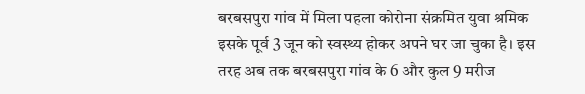बरबसपुरा गांव में मिला पहला कोरोना संक्रमित युवा श्रमिक इसके पूर्व 3 जून को स्वस्थ्य होकर अपने घर जा चुका है। इस तरह अब तक बरबसपुरा गांव के 6 और कुल 9 मरीज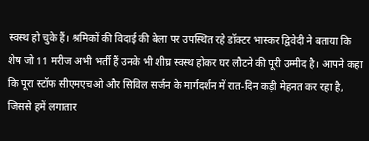स्वस्थ हो चुके हैं। श्रमिकों की विदाई की बेला पर उपस्थित रहे डॉक्टर भास्कर द्विवेदी ने बताया कि शेष जो 11 मरीज अभी भर्ती हैं उनके भी शीघ्र स्वस्थ होकर घर लौटने की पूरी उम्मीद है। आपने कहा कि पूरा स्टॉफ सीएमएचओ और सिविल सर्जन के मार्गदर्शन में रात-दिन कड़ी मेहनत कर रहा है, जिससे हमें लगातार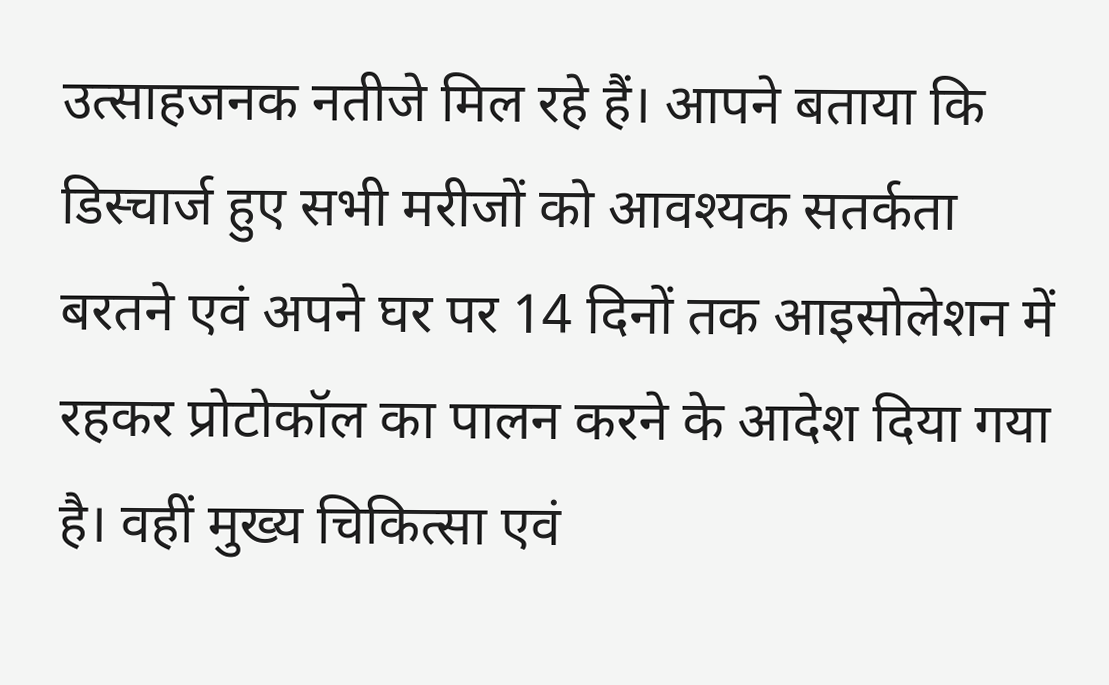उत्साहजनक नतीजे मिल रहे हैं। आपने बताया कि डिस्चार्ज हुए सभी मरीजों को आवश्यक सतर्कता बरतने एवं अपने घर पर 14 दिनों तक आइसोलेशन में रहकर प्रोटोकॉल का पालन करने के आदेश दिया गया है। वहीं मुख्य चिकित्सा एवं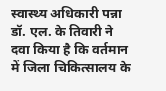स्वास्थ्य अधिकारी पन्ना डॉ. एल. के तिवारी ने दवा किया है कि वर्तमान में जिला चिकित्सालय के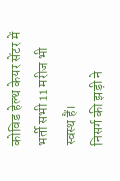कोविड हेल्थ केयर सेंटर में भर्ती सभी 11 मरीज भी स्वस्थ हैं।
निसर्ग की झड़ी ने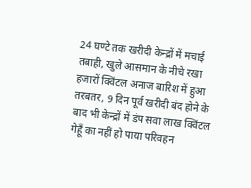24 घण्टे तक खरीदी केन्द्रों में मचाई तबाही, खुले आसमान के नीचे रखा हजारों क्विंटल अनाज बारिश में हुआ तरबतर, 9 दिन पूर्व खरीदी बंद होने के बाद भी केन्द्रों में डंप सवा लाख क्विंटल गेहूँ का नहीं हो पाया परिवहन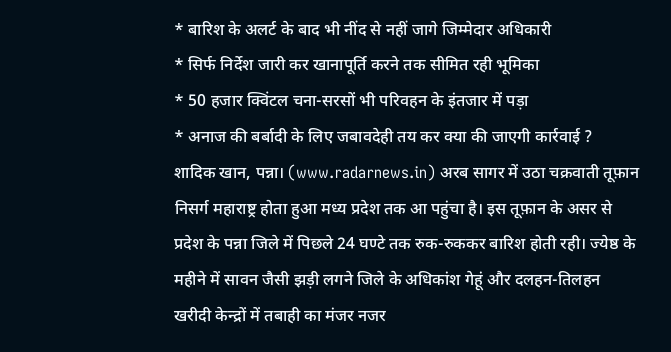* बारिश के अलर्ट के बाद भी नींद से नहीं जागे जिम्मेदार अधिकारी
* सिर्फ निर्देश जारी कर खानापूर्ति करने तक सीमित रही भूमिका
* 50 हजार क्विंटल चना-सरसों भी परिवहन के इंतजार में पड़ा
* अनाज की बर्बादी के लिए जबावदेही तय कर क्या की जाएगी कार्रवाई ?
शादिक खान, पन्ना। (www.radarnews.in) अरब सागर में उठा चक्रवाती तूफ़ान निसर्ग महाराष्ट्र होता हुआ मध्य प्रदेश तक आ पहुंचा है। इस तूफ़ान के असर से प्रदेश के पन्ना जिले में पिछले 24 घण्टे तक रुक-रुककर बारिश होती रही। ज्येष्ठ के महीने में सावन जैसी झड़ी लगने जिले के अधिकांश गेहूं और दलहन-तिलहन खरीदी केन्द्रों में तबाही का मंजर नजर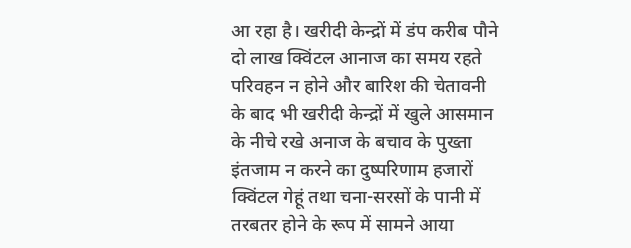आ रहा है। खरीदी केन्द्रों में डंप करीब पौने दो लाख क्विंटल आनाज का समय रहते परिवहन न होने और बारिश की चेतावनी के बाद भी खरीदी केन्द्रों में खुले आसमान के नीचे रखे अनाज के बचाव के पुख्ता इंतजाम न करने का दुष्परिणाम हजारों क्विंटल गेहूं तथा चना-सरसों के पानी में तरबतर होने के रूप में सामने आया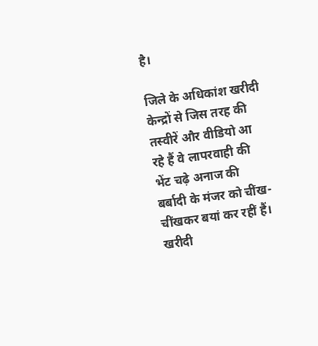है।

जिले के अधिकांश खरीदी केन्द्रों से जिस तरह की तस्वीरें और वीडियो आ रहे हैं वे लापरवाही की भेंट चढ़े अनाज की बर्बादी के मंजर को चींख-चींखकर बयां कर रहीं हैं। खरीदी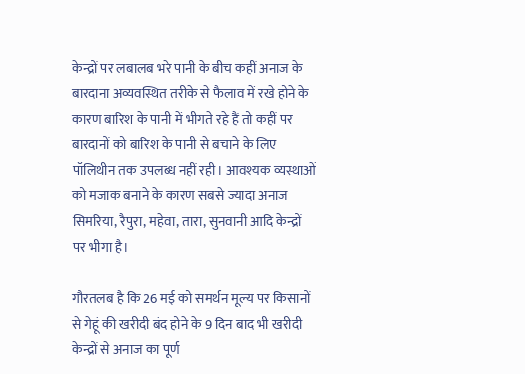केन्द्रों पर लबालब भरे पानी के बीच कहीं अनाज के बारदाना अव्यवस्थित तरीके से फैलाव में रखे होने के कारण बारिश के पानी में भीगते रहे हैं तो कहीं पर बारदानों को बारिश के पानी से बचाने के लिए पॉलिथीन तक उपलब्ध नहीं रही। आवश्यक व्यस्थाओं को मजाक बनाने के कारण सबसे ज्यादा अनाज सिमरिया, रैपुरा, महेवा, तारा, सुनवानी आदि केन्द्रों पर भीगा है।

गौरतलब है कि 26 मई को समर्थन मूल्य पर किसानों से गेहूं की खरीदी बंद होने के 9 दिन बाद भी खरीदी केन्द्रों से अनाज का पूर्ण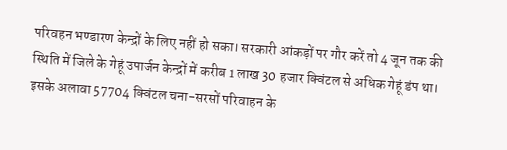परिवहन भण्डारण केन्द्रों के लिए नहीं हो सका। सरकारी आंकड़ों पर गौर करें तो 4 जून तक की स्थिति में जिले के गेहूं उपार्जन केन्द्रों में करीब 1 लाख 30 हजार क्विंटल से अधिक गेहूं डंप था। इसके अलावा 57704 क्विंटल चना-सरसों परिवाहन के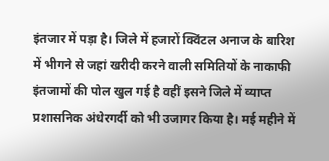इंतजार में पड़ा है। जिले में हजारों क्विंटल अनाज के बारिश में भीगने से जहां खरीदी करने वाली समितियों के नाकाफी इंतजामों की पोल खुल गई है वहीं इसने जिले में व्याप्त प्रशासनिक अंधेरगर्दी को भी उजागर किया है। मई महीने में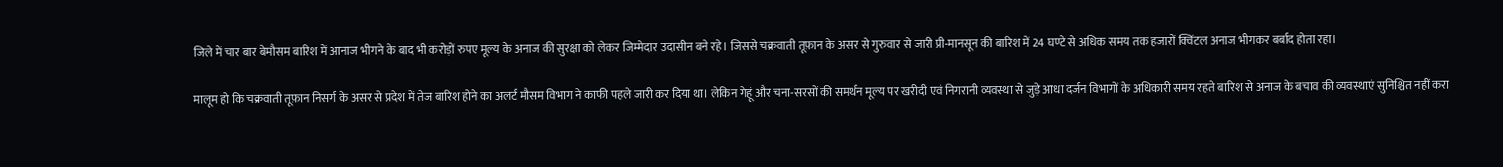जिले में चार बार बेमौसम बारिश में आनाज भीगने के बाद भी करोड़ों रुपए मूल्य के अनाज की सुरक्षा को लेकर जिम्मेदार उदासीन बने रहे। जिससे चक्रवाती तूफ़ान के असर से गुरुवार से जारी प्री-मानसून की बारिश में 24 घण्टे से अधिक समय तक हजारों क्विंटल अनाज भीगकर बर्बाद होता रहा।

मालूम हो कि चक्रवाती तूफ़ान निसर्ग के असर से प्रदेश में तेज बारिश होने का अलर्ट मौसम विभाग ने काफी पहले जारी कर दिया था। लेकिन गेहूं और चना-सरसों की समर्थन मूल्य पर खरीदी एवं निगरानी व्यवस्था से जुड़े आधा दर्जन विभागों के अधिकारी समय रहते बारिश से अनाज के बचाव की व्यवस्थाएं सुनिश्चित नहीं करा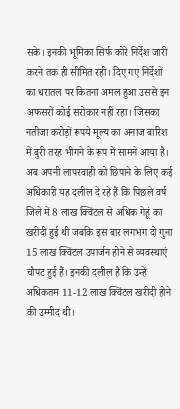सके। इनकी भूमिका सिर्फ कोरे निर्देश जारी करने तक ही सीमित रही। दिए गए निर्देशों का धरातल पर कितना अमल हुआ उससे इन अफसरों कोई सरोकार नहीं रहा। जिसका नतीजा करोड़ों रूपये मूल्य का अनाज बारिश में बुरी तरह भीगने के रूप में सामने आया है। अब अपनी लापरवाही को छिपाने के लिए कई अधिकारी यह दलील दे रहे हैं कि पिछले वर्ष जिले में 8 लाख क्विंटल से अधिक गेहूं का खरीदी हुई थी जबकि इस बार लगभग दो गुना 15 लाख क्विंटल उपार्जन होने से व्यवस्थाएं चौपट हुई हैं। इनकी दलील है कि उन्हें अधिकतम 11-12 लाख क्विंटल खरीदी होने की उम्मीद थी।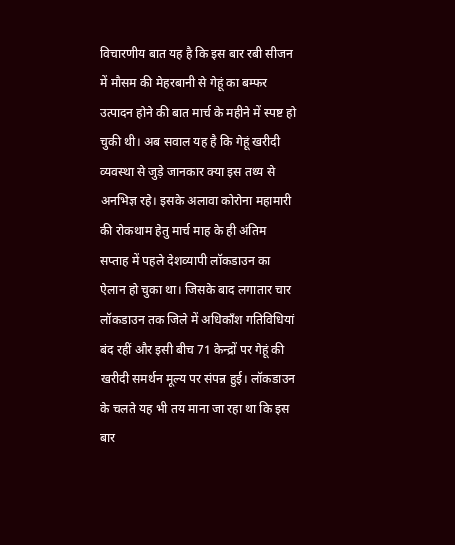विचारणीय बात यह है कि इस बार रबी सीजन में मौसम की मेहरबानी से गेहूं का बम्फर उत्पादन होने की बात मार्च के महीने में स्पष्ट हो चुकी थी। अब सवाल यह है कि गेहूं खरीदी व्यवस्था से जुड़े जानकार क्या इस तथ्य से अनभिज्ञ रहे। इसके अलावा कोरोना महामारी की रोकथाम हेतु मार्च माह के ही अंतिम सप्ताह में पहले देशव्यापी लॉकडाउन का ऐलान हो चुका था। जिसके बाद लगातार चार लॉकडाउन तक जिले में अधिकाँश गतिविधियां बंद रहीं और इसी बीच 71 केन्द्रों पर गेहूं की खरीदी समर्थन मूल्य पर संपन्न हुई। लॉकडाउन के चलते यह भी तय माना जा रहा था कि इस बार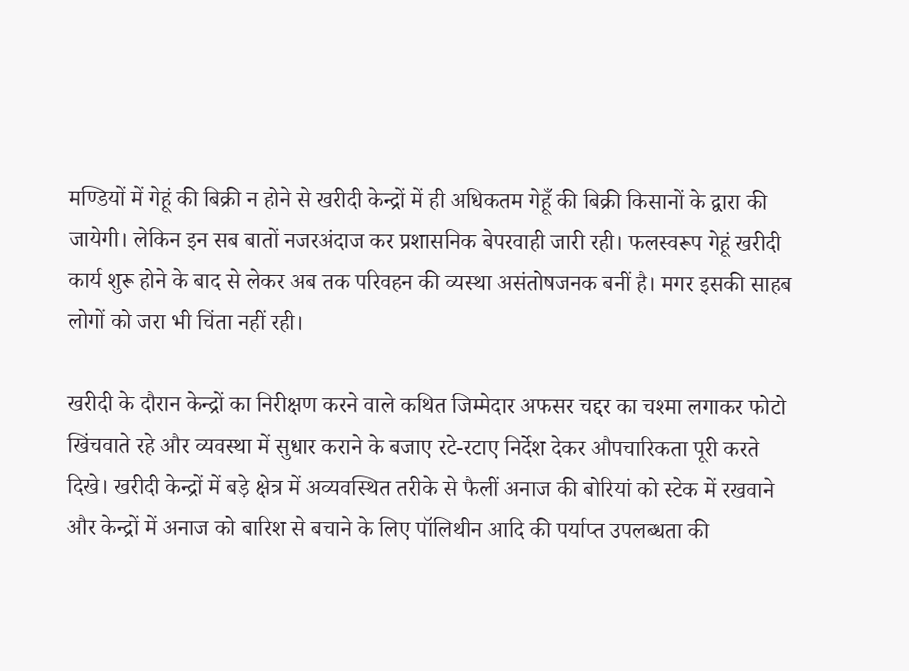मण्डियों में गेहूं की बिक्री न होने से खरीदी केन्द्रों में ही अधिकतम गेहूँ की बिक्री किसानों के द्वारा की जायेगी। लेकिन इन सब बातों नजरअंदाज कर प्रशासनिक बेपरवाही जारी रही। फलस्वरूप गेहूं खरीदी कार्य शुरू होने के बाद से लेकर अब तक परिवहन की व्यस्था असंतोषजनक बनीं है। मगर इसकी साहब लोगों को जरा भी चिंता नहीं रही।

खरीदी के दौरान केन्द्रों का निरीक्षण करने वाले कथित जिम्मेदार अफसर चद्दर का चश्मा लगाकर फोटो खिंचवाते रहे और व्यवस्था में सुधार कराने के बजाए रटे-रटाए निर्देश देकर औपचारिकता पूरी करते दिखे। खरीदी केन्द्रों में बड़े क्षेत्र में अव्यवस्थित तरीके से फैलीं अनाज की बोरियां को स्टेक में रखवाने और केन्द्रों में अनाज को बारिश से बचाने के लिए पॉलिथीन आदि की पर्याप्त उपलब्धता की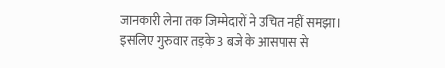जानकारी लेना तक जिम्मेदारों ने उचित नहीं समझा। इसलिए गुरुवार तड़के 3 बजे के आसपास से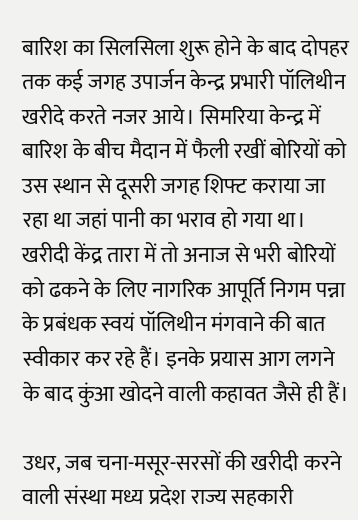बारिश का सिलसिला शुरू होने के बाद दोपहर तक कई जगह उपार्जन केन्द्र प्रभारी पॉलिथीन खरीदे करते नजर आये। सिमरिया केन्द्र में बारिश के बीच मैदान में फैली रखीं बोरियों को उस स्थान से दूसरी जगह शिफ्ट कराया जा रहा था जहां पानी का भराव हो गया था। खरीदी केंद्र तारा में तो अनाज से भरी बोरियों को ढकने के लिए नागरिक आपूर्ति निगम पन्ना के प्रबंधक स्वयं पॉलिथीन मंगवाने की बात स्वीकार कर रहे हैं। इनके प्रयास आग लगने के बाद कुंआ खोदने वाली कहावत जैसे ही हैं।

उधर, जब चना-मसूर-सरसों की खरीदी करने वाली संस्था मध्य प्रदेश राज्य सहकारी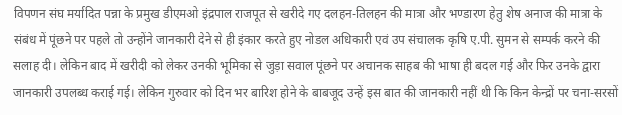विपणन संघ मर्यादित पन्ना के प्रमुख डीएमओ इंद्रपाल राजपूत से खरीदे गए दलहन-तिलहन की मात्रा और भण्डारण हेतु शेष अनाज की मात्रा के संबंध में पूंछने पर पहले तो उन्होंने जानकारी देने से ही इंकार करते हुए नोडल अधिकारी एवं उप संचालक कृषि ए.पी. सुमन से सम्पर्क करने की सलाह दी। लेकिन बाद में खरीदी को लेकर उनकी भूमिका से जुड़ा सवाल पूंछने पर अचानक साहब की भाषा ही बदल गई और फिर उनके द्वारा जानकारी उपलब्ध कराई गई। लेकिन गुरुवार को दिन भर बारिश होने के बाबजूद उन्हें इस बात की जानकारी नहीं थी कि किन केन्द्रों पर चना-सरसों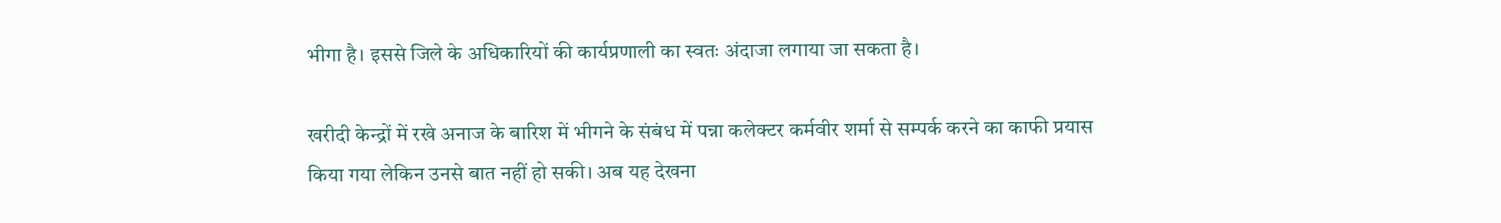भीगा है। इससे जिले के अधिकारियों की कार्यप्रणाली का स्वतः अंदाजा लगाया जा सकता है।

खरीदी केन्द्रों में रखे अनाज के बारिश में भीगने के संबंध में पन्ना कलेक्टर कर्मवीर शर्मा से सम्पर्क करने का काफी प्रयास किया गया लेकिन उनसे बात नहीं हो सकी। अब यह देखना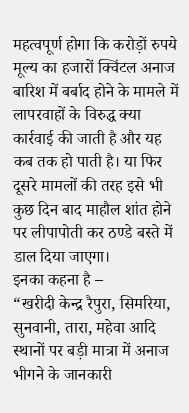महत्वपूर्ण होगा कि करोड़ों रुपये मूल्य का हजारों क्विंटल अनाज बारिश में बर्बाद होने के मामले में लापरवाहों के विरुद्ध क्या कार्रवाई की जाती है और यह कब तक हो पाती है। या फिर दूसरे मामलों की तरह इसे भी कुछ दिन बाद माहौल शांत होने पर लीपापोती कर ठण्डे बस्ते में डाल दिया जाएगा।
इनका कहना है –
“खरीदी केन्द्र रैपुरा, सिमरिया, सुनवानी, तारा, महेवा आदि स्थानों पर बड़ी मात्रा में अनाज भीगने के जानकारी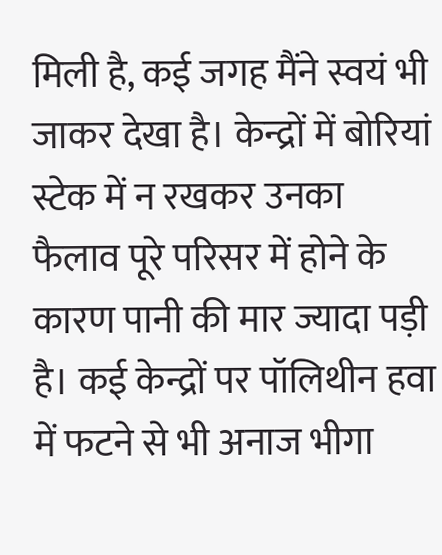मिली है, कई जगह मैंने स्वयं भी जाकर देखा है। केन्द्रों में बोरियां स्टेक में न रखकर उनका फैलाव पूरे परिसर में होने के कारण पानी की मार ज्यादा पड़ी है। कई केन्द्रों पर पॉलिथीन हवा में फटने से भी अनाज भीगा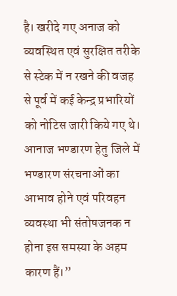है। खरीदे गए अनाज को व्यवस्थित एवं सुरक्षित तरीके से स्टेक में न रखने की वजह से पूर्व में कई केन्द्र प्रभारियों को नोटिस जारी किये गए थे। आनाज भण्डारण हेतु जिले में भण्डारण संरचनाओं का आभाव होने एवं परिवहन व्यवस्था भी संतोषजनक न होना इस समस्या के अहम कारण हैं।”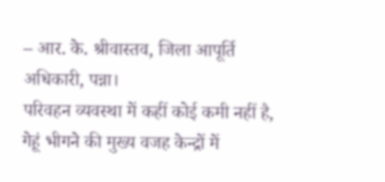– आर. के. श्रीवास्तव, जिला आपूर्ति अधिकारी, पन्ना।
परिवहन व्यवस्था में कहीं कोई कमी नहीं है, गेहूं भीगने की मुख्य वजह केन्द्रों में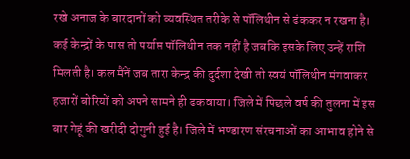रखे अनाज के बारदानों को व्यवस्थित तरीके से पॉलिथीन से ढंककर न रखना है। कई केन्द्रों के पास तो पर्याप्त पॉलिथीन तक नहीं है जबकि इसके लिए उन्हें राशि मिलती है। कल मैंनें जब तारा केन्द्र की दुर्दशा देखी तो स्वयं पॉलिथीन मंगवाकर हजारों बोरियों को अपने सामने ही ढकवाया। जिले में पिछले वर्ष की तुलना में इस बार गेहूं की खरीदी दोगुनी हुई है। जिले में भण्डारण संरचनाओं का आभाव होने से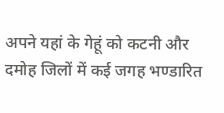अपने यहां के गेहूं को कटनी और दमोह जिलों में कई जगह भण्डारित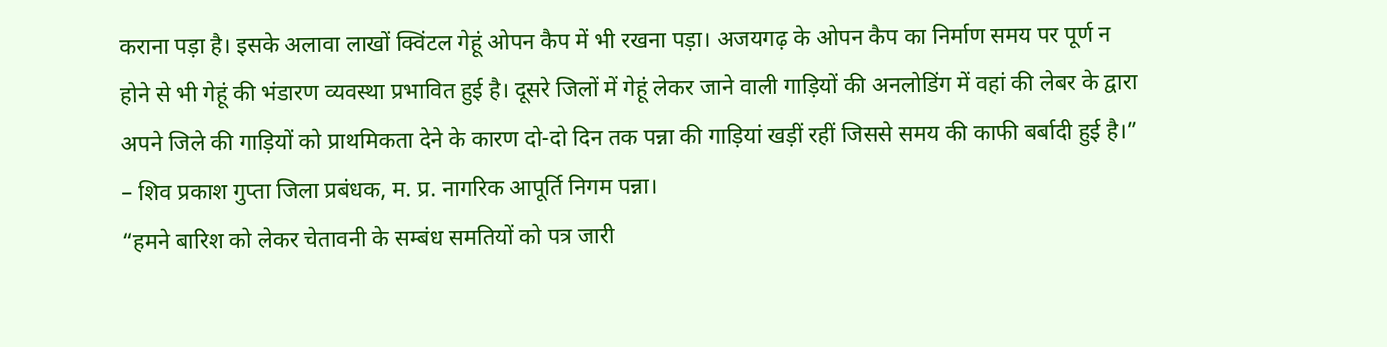कराना पड़ा है। इसके अलावा लाखों क्विंटल गेहूं ओपन कैप में भी रखना पड़ा। अजयगढ़ के ओपन कैप का निर्माण समय पर पूर्ण न होने से भी गेहूं की भंडारण व्यवस्था प्रभावित हुई है। दूसरे जिलों में गेहूं लेकर जाने वाली गाड़ियों की अनलोडिंग में वहां की लेबर के द्वारा अपने जिले की गाड़ियों को प्राथमिकता देने के कारण दो-दो दिन तक पन्ना की गाड़ियां खड़ीं रहीं जिससे समय की काफी बर्बादी हुई है।”
– शिव प्रकाश गुप्ता जिला प्रबंधक, म. प्र. नागरिक आपूर्ति निगम पन्ना।
“हमने बारिश को लेकर चेतावनी के सम्बंध समतियों को पत्र जारी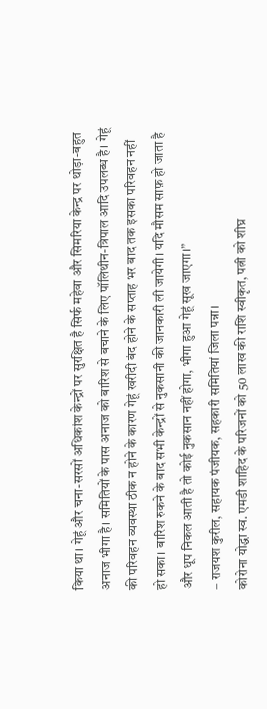किया था। गेहूं और चना-सरसों अधिकांश केन्द्रों पर सुरक्षित है सिर्फ महेवा और सिमरिया केन्द्र पर थोड़ा-बहुत अनाज भीगा है। समितियों के पास अनाज को बारिश से बचाने के लिए पॉलिथीन-त्रिपाल आदि उपलब्ध है। गेहूं की परिवहन व्यवस्था ठीक न होने के कारण गेहूं खरीदी बंद होने के सप्ताह भर बाद तक इसका परिवहन नहीं हो सका। बारिश रुकने के बाद सभी केन्द्रों से नुकसानी की जानकारी ली जायेगी। यदि मौसम साफ़ हो जाता है और धूप निकल आती है तो कोई नुकसान नहीं होगा, भीगा हुआ गेहूं सूख जाएगा।”
– राजयश कुरील, सहायक पंजीयक, सहकारी समितियां जिला पन्ना।
कोरोना योद्धा स्व. एमडी शाहिद के परिजनों को 50 लाख की राशि स्वीकृत, पत्नी को शीघ्र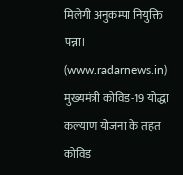मिलेगी अनुकम्पा नियुक्ति
पन्ना। (www.radarnews.in) मुख्यमंत्री कोविड-19 योद्धा कल्याण योजना के तहत कोविड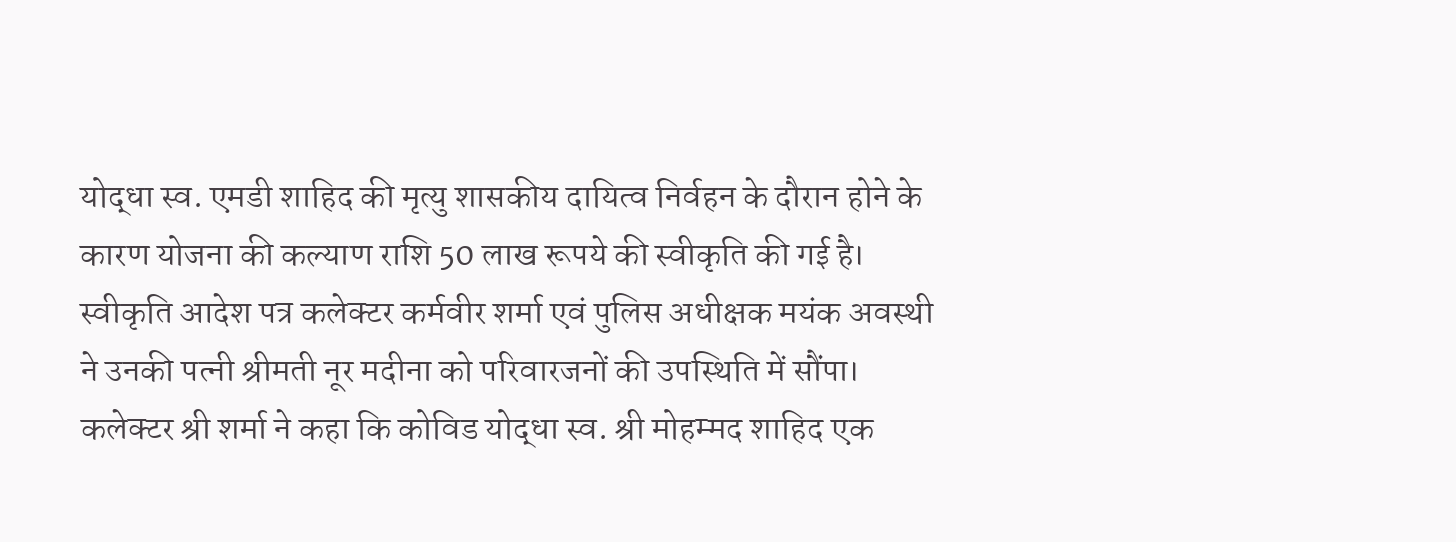योद्धा स्व. एमडी शाहिद की मृत्यु शासकीय दायित्व निर्वहन के दौरान होने के कारण योजना की कल्याण राशि 50 लाख रूपये की स्वीकृति की गई है। स्वीकृति आदेश पत्र कलेक्टर कर्मवीर शर्मा एवं पुलिस अधीक्षक मयंक अवस्थी ने उनकी पत्नी श्रीमती नूर मदीना को परिवारजनों की उपस्थिति में सौंपा।
कलेक्टर श्री शर्मा ने कहा कि कोविड योद्धा स्व. श्री मोहम्मद शाहिद एक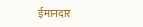ईमानदार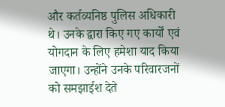और कर्तव्यनिष्ठ पुलिस अधिकारी थे। उनके द्वारा किए गए कार्यों एवं योगदान के लिए हमेशा याद किया जाएगा। उन्होंने उनके परिवारजनों को समझाईश देते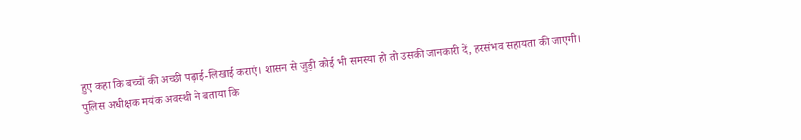हुए कहा कि बच्चों की अच्छी पढ़ाई-लिखाई कराएं। शासन से जुड़ी कोई भी समस्या हो तो उसकी जानकारी दें, हरसंभव सहायता की जाएगी।
पुलिस अधीक्षक मयंक अवस्थी ने बताया कि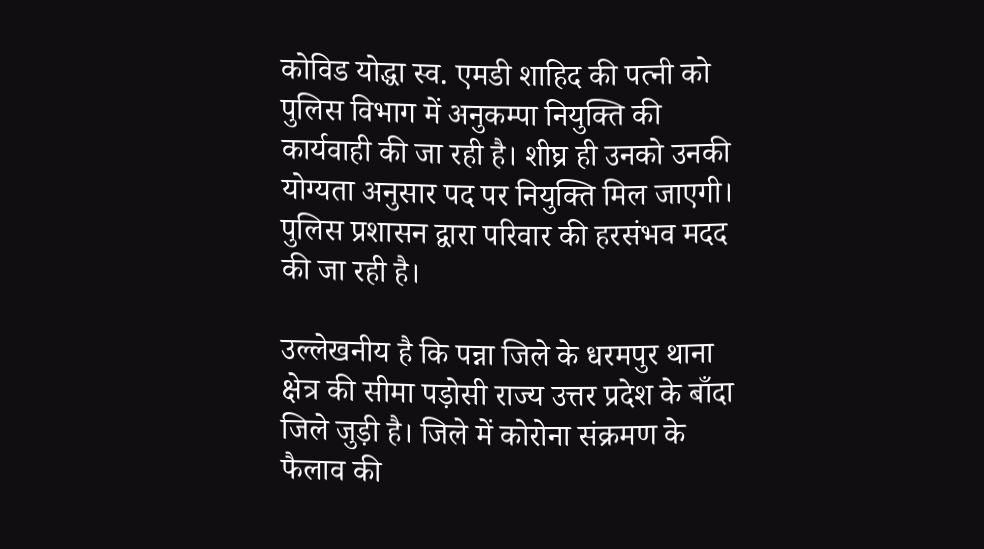कोविड योद्धा स्व. एमडी शाहिद की पत्नी को पुलिस विभाग में अनुकम्पा नियुक्ति की कार्यवाही की जा रही है। शीघ्र ही उनको उनकी योग्यता अनुसार पद पर नियुक्ति मिल जाएगी। पुलिस प्रशासन द्वारा परिवार की हरसंभव मदद की जा रही है।

उल्लेखनीय है कि पन्ना जिले के धरमपुर थाना क्षेत्र की सीमा पड़ोसी राज्य उत्तर प्रदेश के बाँदा जिले जुड़ी है। जिले में कोरोना संक्रमण के फैलाव की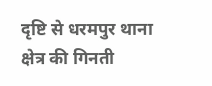दृष्टि से धरमपुर थाना क्षेत्र की गिनती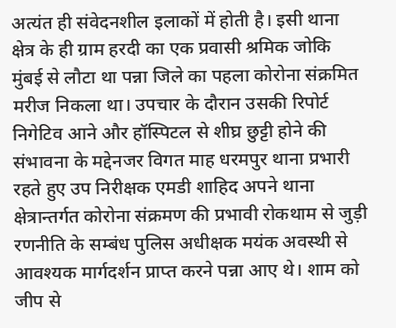अत्यंत ही संवेदनशील इलाकों में होती है। इसी थाना क्षेत्र के ही ग्राम हरदी का एक प्रवासी श्रमिक जोकि मुंबई से लौटा था पन्ना जिले का पहला कोरोना संक्रमित मरीज निकला था। उपचार के दौरान उसकी रिपोर्ट निगेटिव आने और हॉस्पिटल से शीघ्र छुट्टी होने की संभावना के मद्देनजर विगत माह धरमपुर थाना प्रभारी रहते हुए उप निरीक्षक एमडी शाहिद अपने थाना क्षेत्रान्तर्गत कोरोना संक्रमण की प्रभावी रोकथाम से जुड़ी रणनीति के सम्बंध पुलिस अधीक्षक मयंक अवस्थी से आवश्यक मार्गदर्शन प्राप्त करने पन्ना आए थे। शाम को जीप से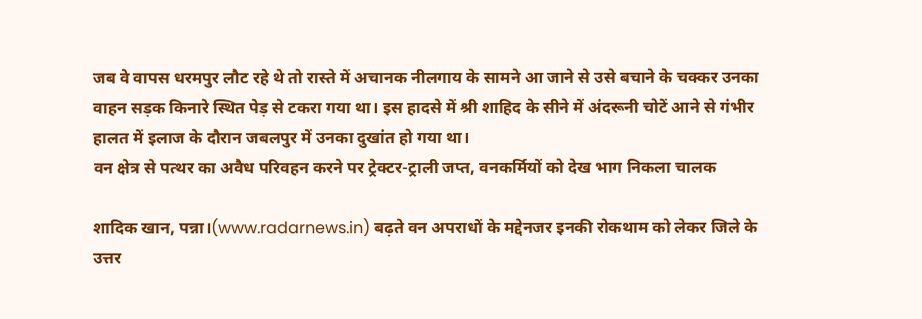जब वे वापस धरमपुर लौट रहे थे तो रास्ते में अचानक नीलगाय के सामने आ जाने से उसे बचाने के चक्कर उनका वाहन सड़क किनारे स्थित पेड़ से टकरा गया था। इस हादसे में श्री शाहिद के सीने में अंदरूनी चोटें आने से गंभीर हालत में इलाज के दौरान जबलपुर में उनका दुखांत हो गया था।
वन क्षेत्र से पत्थर का अवैध परिवहन करने पर ट्रेक्टर-ट्राली जप्त, वनकर्मियों को देख भाग निकला चालक

शादिक खान, पन्ना।(www.radarnews.in) बढ़ते वन अपराधों के मद्देनजर इनकी रोकथाम को लेकर जिले के उत्तर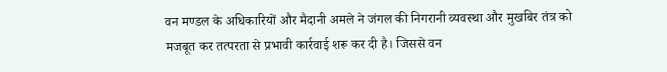वन मण्डल के अधिकारियों और मैदानी अमले ने जंगल की निगरानी व्यवस्था और मुखबिर तंत्र को मजबूत कर तत्परता से प्रभावी कार्रवाई शरू कर दी है। जिससे वन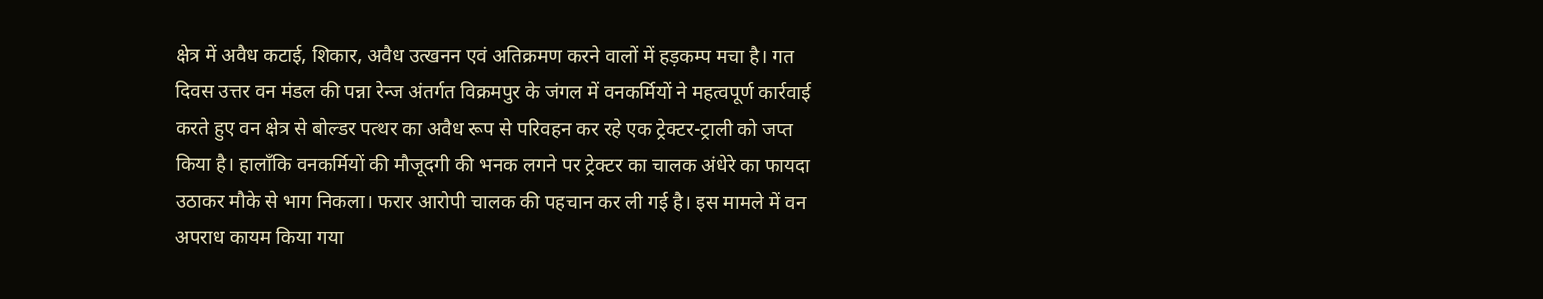क्षेत्र में अवैध कटाई, शिकार, अवैध उत्खनन एवं अतिक्रमण करने वालों में हड़कम्प मचा है। गत दिवस उत्तर वन मंडल की पन्ना रेन्ज अंतर्गत विक्रमपुर के जंगल में वनकर्मियों ने महत्वपूर्ण कार्रवाई करते हुए वन क्षेत्र से बोल्डर पत्थर का अवैध रूप से परिवहन कर रहे एक ट्रेक्टर-ट्राली को जप्त किया है। हालाँकि वनकर्मियों की मौजूदगी की भनक लगने पर ट्रेक्टर का चालक अंधेरे का फायदा उठाकर मौके से भाग निकला। फरार आरोपी चालक की पहचान कर ली गई है। इस मामले में वन अपराध कायम किया गया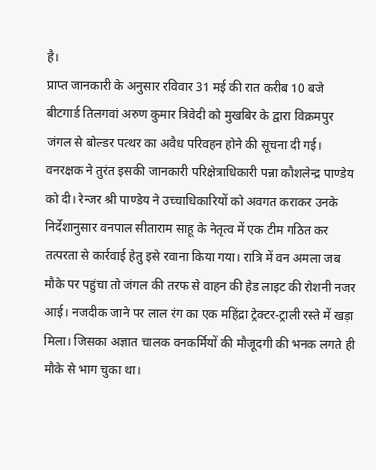है।
प्राप्त जानकारी के अनुसार रविवार 31 मई की रात करीब 10 बजे बीटगार्ड तिलगवां अरुण कुमार त्रिवेदी को मुखबिर के द्वारा विक्रमपुर जंगल से बोल्डर पत्थर का अवैध परिवहन होने की सूचना दी गई। वनरक्षक ने तुरंत इसकी जानकारी परिक्षेत्राधिकारी पन्ना कौशलेन्द्र पाण्डेय को दी। रेन्जर श्री पाण्डेय ने उच्चाधिकारियों को अवगत कराकर उनके निर्देशानुसार वनपाल सीताराम साहू के नेतृत्व में एक टीम गठित कर तत्परता से कार्रवाई हेतु इसे रवाना किया गया। रात्रि में वन अमला जब मौके पर पहुंचा तो जंगल की तरफ से वाहन की हेड लाइट की रोशनी नजर आई। नजदीक जाने पर लाल रंग का एक महिंद्रा ट्रेक्टर-ट्राली रस्ते में खड़ा मिला। जिसका अज्ञात चालक वनकर्मियों की मौजूदगी की भनक लगते ही मौके से भाग चुका था।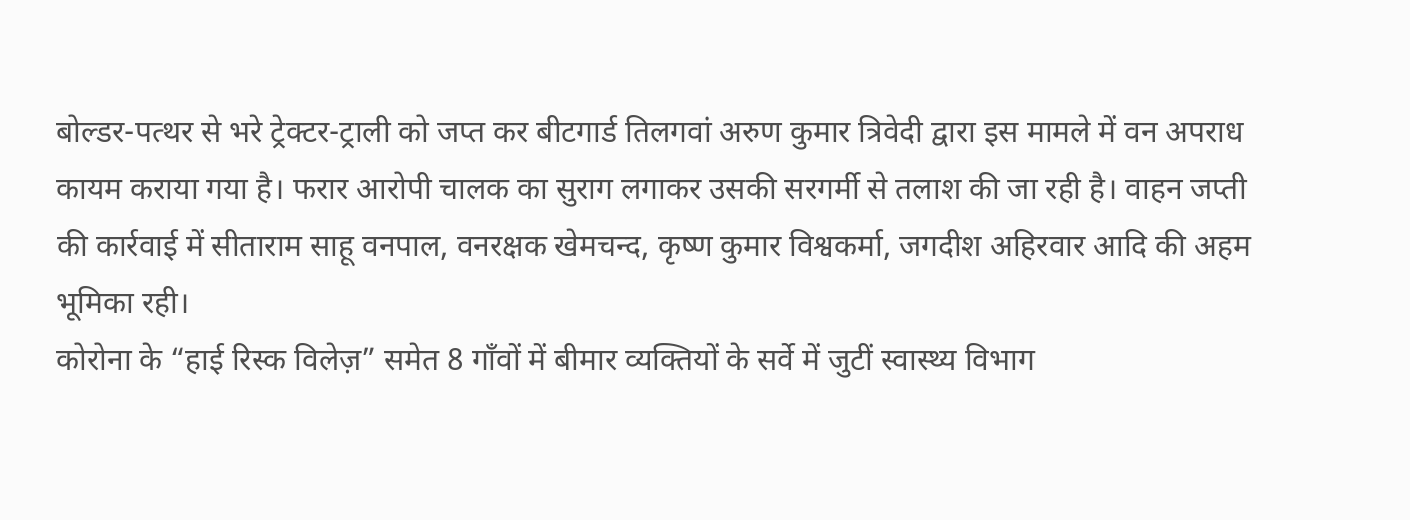बोल्डर-पत्थर से भरे ट्रेक्टर-ट्राली को जप्त कर बीटगार्ड तिलगवां अरुण कुमार त्रिवेदी द्वारा इस मामले में वन अपराध कायम कराया गया है। फरार आरोपी चालक का सुराग लगाकर उसकी सरगर्मी से तलाश की जा रही है। वाहन जप्ती की कार्रवाई में सीताराम साहू वनपाल, वनरक्षक खेमचन्द, कृष्ण कुमार विश्वकर्मा, जगदीश अहिरवार आदि की अहम भूमिका रही।
कोरोना के “हाई रिस्क विलेज़” समेत 8 गाँवों में बीमार व्यक्तियों के सर्वे में जुटीं स्वास्थ्य विभाग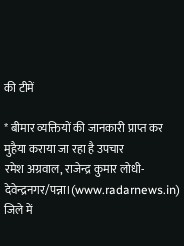की टीमें

* बीमार व्यक्तियों की जानकारी प्राप्त कर मुहैया कराया जा रहा है उपचार
रमेश अग्रवाल, राजेन्द्र कुमार लोधी- देवेन्द्रनगर/पन्ना।(www.radarnews.in) जिले में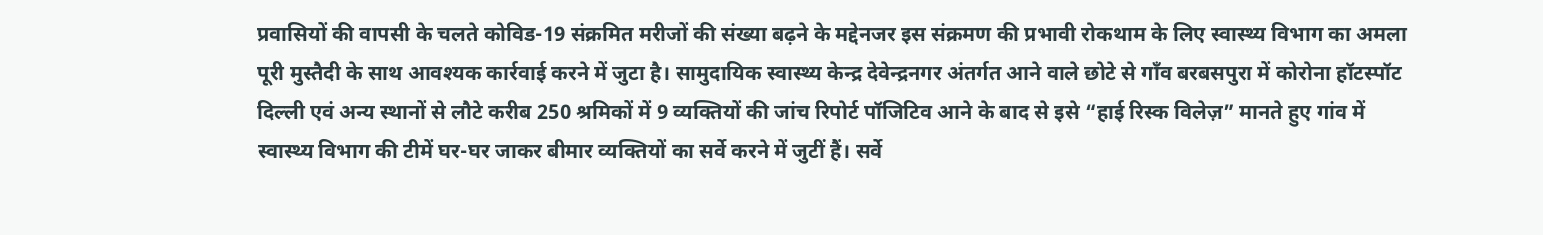प्रवासियों की वापसी के चलते कोविड-19 संक्रमित मरीजों की संख्या बढ़ने के मद्देनजर इस संक्रमण की प्रभावी रोकथाम के लिए स्वास्थ्य विभाग का अमला पूरी मुस्तैदी के साथ आवश्यक कार्रवाई करने में जुटा है। सामुदायिक स्वास्थ्य केन्द्र देवेन्द्रनगर अंतर्गत आने वाले छोटे से गाँव बरबसपुरा में कोरोना हॉटस्पॉट दिल्ली एवं अन्य स्थानों से लौटे करीब 250 श्रमिकों में 9 व्यक्तियों की जांच रिपोर्ट पॉजिटिव आने के बाद से इसे “हाई रिस्क विलेज़” मानते हुए गांव में स्वास्थ्य विभाग की टीमें घर-घर जाकर बीमार व्यक्तियों का सर्वे करने में जुटीं हैं। सर्वे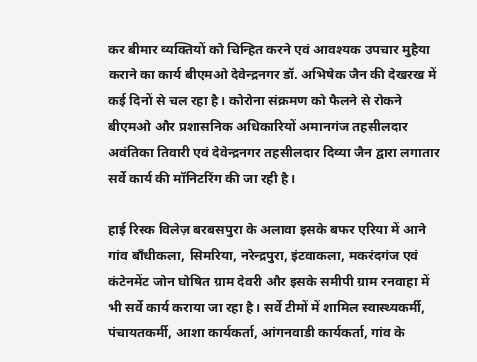कर बीमार व्यक्तियों को चिन्हित करने एवं आवश्यक उपचार मुहैया कराने का कार्य बीएमओ देवेन्द्रनगर डॉ. अभिषेक जैन की देखरख में कई दिनों से चल रहा है। कोरोना संक्रमण को फैलने से रोकने बीएमओ और प्रशासनिक अधिकारियों अमानगंज तहसीलदार अवंतिका तिवारी एवं देवेन्द्रनगर तहसीलदार दिव्या जैन द्वारा लगातार सर्वे कार्य की मॉनिटरिंग की जा रही है।

हाई रिस्क विलेज़ बरबसपुरा के अलावा इसके बफर एरिया में आने गांव बाँधीकला, सिमरिया, नरेन्द्रपुरा, इंटवाकला, मकरंदगंज एवं कंटेनमेंट जोन घोषित ग्राम देवरी और इसके समीपी ग्राम रनवाहा में भी सर्वे कार्य कराया जा रहा है। सर्वे टीमों में शामिल स्वास्थ्यकर्मी, पंचायतकर्मी, आशा कार्यकर्ता, आंगनवाडी कार्यकर्ता, गांव के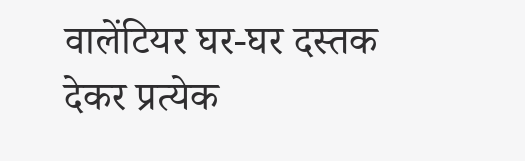वालेंटियर घर-घर दस्तक देकर प्रत्येक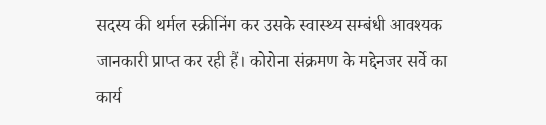सदस्य की थर्मल स्क्रीनिंग कर उसके स्वास्थ्य सम्बंधी आवश्यक जानकारी प्राप्त कर रही हैं। कोरोना संक्रमण के मद्देनजर सर्वे का कार्य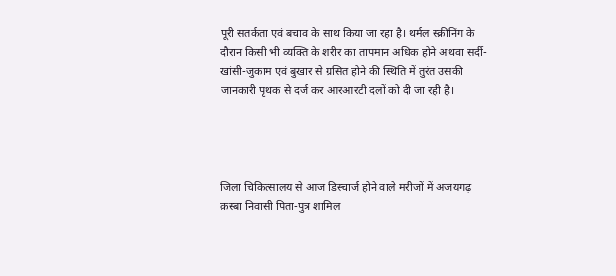पूरी सतर्कता एवं बचाव के साथ किया जा रहा है। थर्मल स्क्रीनिंग के दौरान किसी भी व्यक्ति के शरीर का तापमान अधिक होने अथवा सर्दी-खांसी-जुकाम एवं बुखार से ग्रसित होने की स्थिति में तुरंत उसकी जानकारी पृथक से दर्ज कर आरआरटी दलों को दी जा रही है।




जिला चिकित्सालय से आज डिस्चार्ज होने वाले मरीजों में अजयगढ़ क़स्बा निवासी पिता-पुत्र शामिल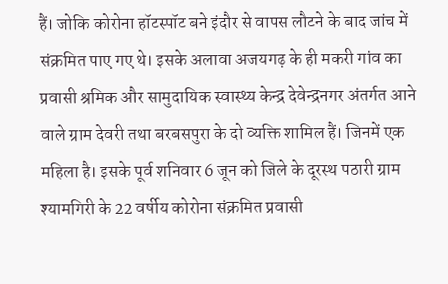हैं। जोकि कोरोना हॉटस्पॉट बने इंदौर से वापस लौटने के बाद जांच में संक्रमित पाए गए थे। इसके अलावा अजयगढ़ के ही मकरी गांव का प्रवासी श्रमिक और सामुदायिक स्वास्थ्य केन्द्र देवेन्द्रनगर अंतर्गत आने वाले ग्राम देवरी तथा बरबसपुरा के दो व्यक्ति शामिल हैं। जिनमें एक महिला है। इसके पूर्व शनिवार 6 जून को जिले के दूरस्थ पठारी ग्राम श्यामगिरी के 22 वर्षीय कोरोना संक्रमित प्रवासी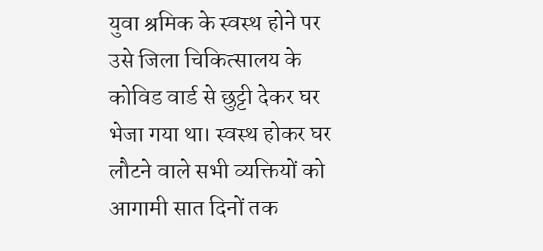युवा श्रमिक के स्वस्थ होने पर उसे जिला चिकित्सालय के कोविड वार्ड से छुट्टी देकर घर भेजा गया था। स्वस्थ होकर घर लौटने वाले सभी व्यक्तियों को आगामी सात दिनों तक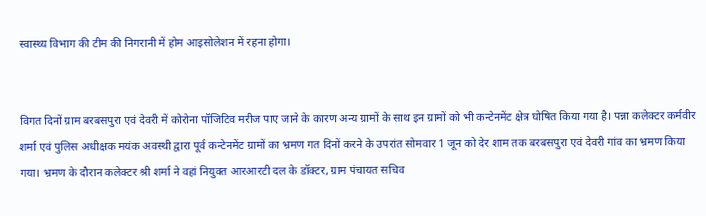स्वास्थ्य विभाग की टीम की निगरानी में होम आइसोलेशन में रहना होगा।


विगत दिनों ग्राम बरबसपुरा एवं देवरी में कोरोना पॉजिटिव मरीज पाए जाने के कारण अन्य ग्रामों के साथ इन ग्रामों को भी कन्टेनमेंट क्षेत्र घोषित किया गया है। पन्ना कलेक्टर कर्मवीर शर्मा एवं पुलिस अधीक्षक मयंक अवस्थी द्वारा पूर्व कन्टेनमेंट ग्रामों का भ्रमण गत दिनों करने के उपरांत सोमवार 1 जून को देर शाम तक बरबसपुरा एवं देवरी गांव का भ्रमण किया गया। भ्रमण के दौरान कलेक्टर श्री शर्मा ने वहां नियुक्त आरआरटी दल के डॉक्टर, ग्राम पंचायत सचिव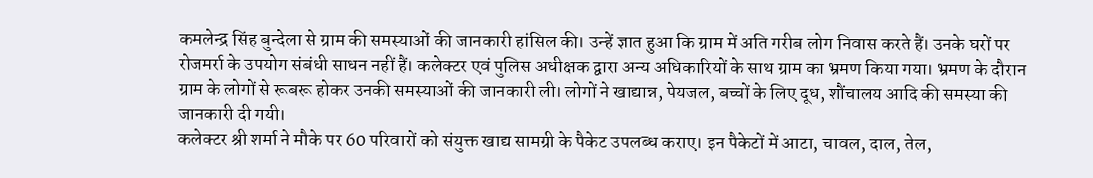कमलेन्द्र सिंह बुन्देला से ग्राम की समस्याओं की जानकारी हांसिल की। उन्हें ज्ञात हुआ कि ग्राम में अति गरीब लोग निवास करते हैं। उनके घरों पर रोजमर्रा के उपयोग संबंधी साधन नहीं हैं। कलेक्टर एवं पुलिस अधीक्षक द्वारा अन्य अधिकारियों के साथ ग्राम का भ्रमण किया गया। भ्रमण के दौरान ग्राम के लोगों से रूबरू होकर उनकी समस्याओं की जानकारी ली। लोगों ने खाद्यान्न, पेयजल, बच्चों के लिए दूध, शौंचालय आदि की समस्या की जानकारी दी गयी।
कलेक्टर श्री शर्मा ने मौके पर 60 परिवारों को संयुक्त खाद्य सामग्री के पैकेट उपलब्ध कराए। इन पैकेटों में आटा, चावल, दाल, तेल,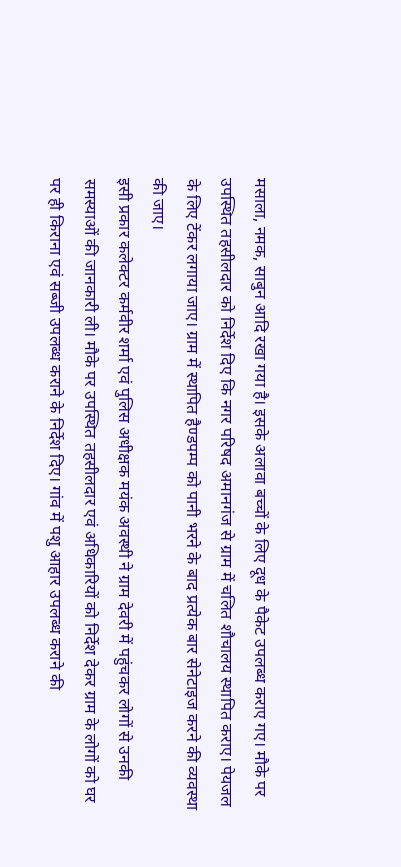मसाला, नमक, साबुन आदि रखा गया है। इसके अलावा बच्चों के लिए दूध के पैकेट उपलब्ध कराए गए। मौके पर उपस्थित तहसीलदार को निर्देश दिए कि नगर परिषद अमानगंज से ग्राम में चलित शौचालय स्थापित कराए। पेयजल के लिए टेंकर लगाया जाए। ग्राम में स्थापित हैण्डपम्प को पानी भरने के बाद प्रत्येक बार सेनेटाइज करने की व्यवस्था की जाए।
इसी प्रकार कलेक्टर कर्मवीर शर्मा एवं पुलिस अधीक्षक मयंक अवस्थी ने ग्राम देवरी में पहुंचकर लोगों से उनकी समस्याओं की जानकारी ली। मौके पर उपस्थित तहसीलदार एवं अधिकारियों को निर्देश देकर ग्राम के लोगों को घर पर ही किराना एवं सब्जी उपलब्ध कराने के निर्देश दिए। गांव में पशु आहार उपलब्ध कराने की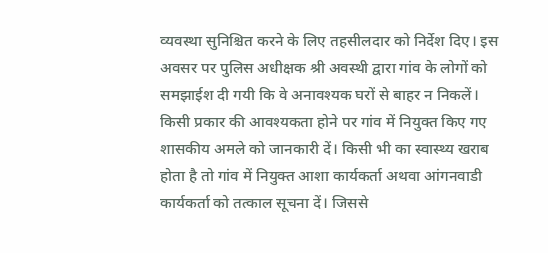व्यवस्था सुनिश्चित करने के लिए तहसीलदार को निर्देश दिए। इस अवसर पर पुलिस अधीक्षक श्री अवस्थी द्वारा गांव के लोगों को समझाईश दी गयी कि वे अनावश्यक घरों से बाहर न निकलें। किसी प्रकार की आवश्यकता होने पर गांव में नियुक्त किए गए शासकीय अमले को जानकारी दें। किसी भी का स्वास्थ्य खराब होता है तो गांव में नियुक्त आशा कार्यकर्ता अथवा आंगनवाडी कार्यकर्ता को तत्काल सूचना दें। जिससे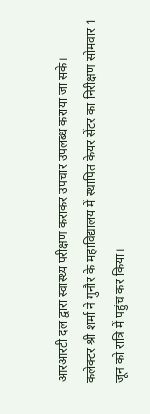आरआरटी दल द्वारा स्वास्थ्य परीक्षण कराकर उपचार उपलब्ध कराया जा सके।
कलेक्टर श्री शर्मा ने गुनौर के महाविद्यालय में स्थापित केयर सेंटर का निरीक्षण सोमवार 1 जून को रात्रि में पहुंच कर किया।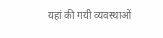यहां की गयी व्यवस्थाओं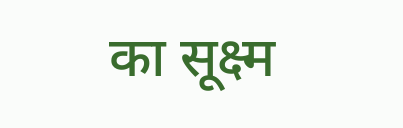का सूक्ष्म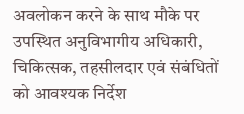अवलोकन करने के साथ मौके पर उपस्थित अनुविभागीय अधिकारी, चिकित्सक, तहसीलदार एवं संबंधितों को आवश्यक निर्देश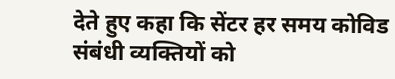देते हुए कहा कि सेंटर हर समय कोविड संबंधी व्यक्तियों को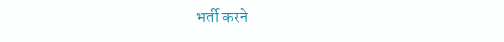भर्ती करने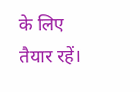के लिए तैयार रहें।